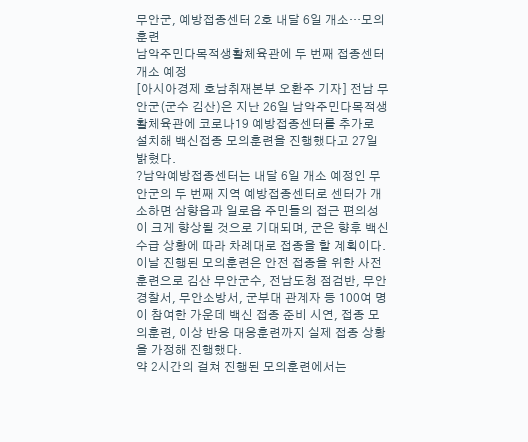무안군, 예방접종센터 2호 내달 6일 개소…모의훈련
남악주민다목적생활체육관에 두 번째 접종센터 개소 예정
[아시아경제 호남취재본부 오환주 기자] 전남 무안군(군수 김산)은 지난 26일 남악주민다목적생활체육관에 코로나19 예방접종센터를 추가로 설치해 백신접종 모의훈련을 진행했다고 27일 밝혔다.
?남악예방접종센터는 내달 6일 개소 예정인 무안군의 두 번째 지역 예방접종센터로 센터가 개소하면 삼향읍과 일로읍 주민들의 접근 편의성이 크게 향상될 것으로 기대되며, 군은 향후 백신 수급 상황에 따라 차례대로 접종을 할 계획이다.
이날 진행된 모의훈련은 안전 접종을 위한 사전훈련으로 김산 무안군수, 전남도청 점검반, 무안경찰서, 무안소방서, 군부대 관계자 등 100여 명이 참여한 가운데 백신 접종 준비 시연, 접종 모의훈련, 이상 반응 대응훈련까지 실제 접종 상황을 가정해 진행했다.
약 2시간의 걸쳐 진행된 모의훈련에서는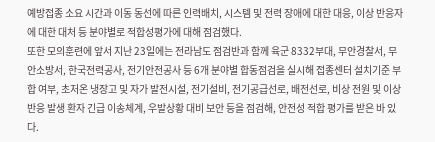예방접종 소요 시간과 이동 동선에 따른 인력배치, 시스템 및 전력 장애에 대한 대응, 이상 반응자에 대한 대처 등 분야별로 적합성평가에 대해 점검했다.
또한 모의훈련에 앞서 지난 23일에는 전라남도 점검반과 함께 육군 8332부대, 무안경찰서, 무안소방서, 한국전력공사, 전기안전공사 등 6개 분야별 합동점검을 실시해 접종센터 설치기준 부합 여부, 초저온 냉장고 및 자가 발전시설, 전기설비, 전기공급선로, 배전선로, 비상 전원 및 이상 반응 발생 환자 긴급 이송체계, 우발상황 대비 보안 등을 점검해, 안전성 적합 평가를 받은 바 있다.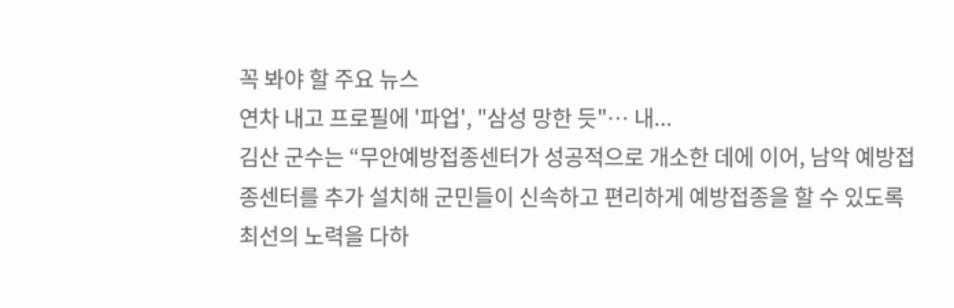꼭 봐야 할 주요 뉴스
연차 내고 프로필에 '파업', "삼성 망한 듯"… 내...
김산 군수는 “무안예방접종센터가 성공적으로 개소한 데에 이어, 남악 예방접종센터를 추가 설치해 군민들이 신속하고 편리하게 예방접종을 할 수 있도록 최선의 노력을 다하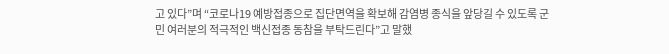고 있다”며 “코로나19 예방접종으로 집단면역을 확보해 감염병 종식을 앞당길 수 있도록 군민 여러분의 적극적인 백신접종 동참을 부탁드린다”고 말했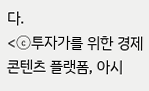다.
<ⓒ투자가를 위한 경제콘텐츠 플랫폼, 아시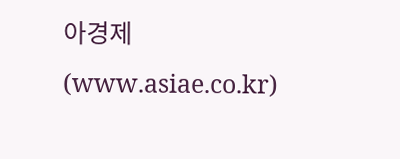아경제(www.asiae.co.kr)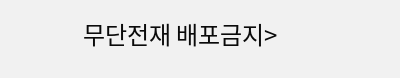무단전재 배포금지>